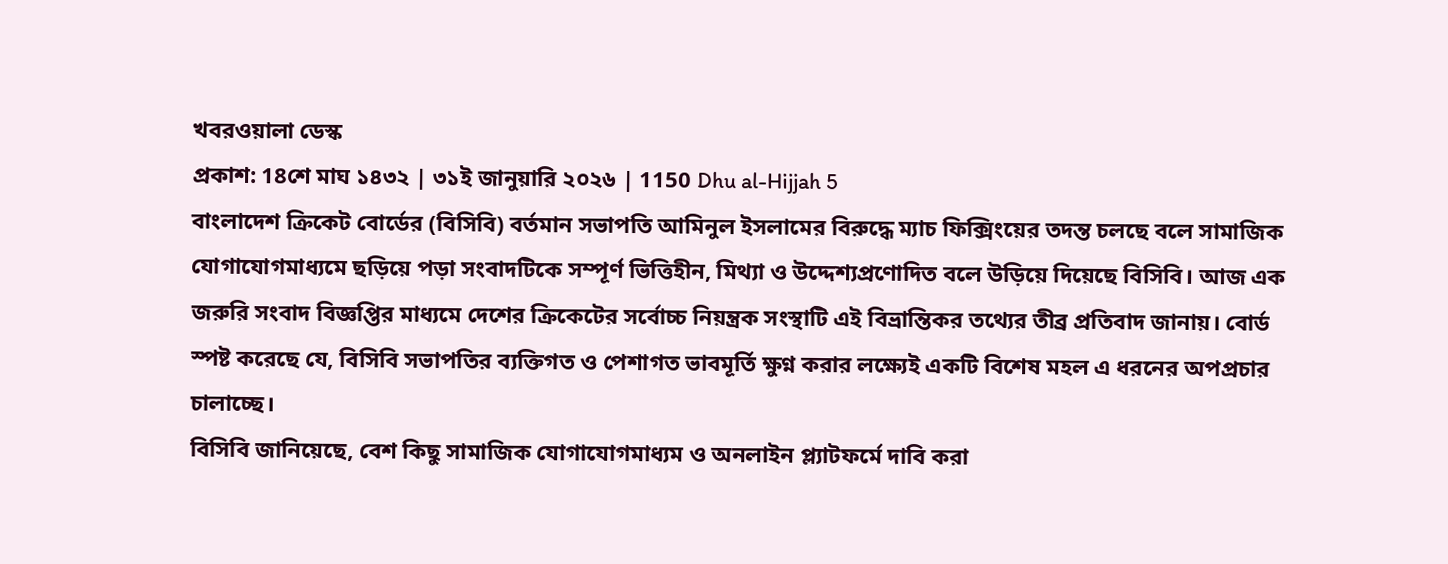খবরওয়ালা ডেস্ক
প্রকাশ: 18শে মাঘ ১৪৩২ | ৩১ই জানুয়ারি ২০২৬ | 1150 Dhu al-Hijjah 5
বাংলাদেশ ক্রিকেট বোর্ডের (বিসিবি) বর্তমান সভাপতি আমিনুল ইসলামের বিরুদ্ধে ম্যাচ ফিক্সিংয়ের তদন্ত চলছে বলে সামাজিক যোগাযোগমাধ্যমে ছড়িয়ে পড়া সংবাদটিকে সম্পূর্ণ ভিত্তিহীন, মিথ্যা ও উদ্দেশ্যপ্রণোদিত বলে উড়িয়ে দিয়েছে বিসিবি। আজ এক জরুরি সংবাদ বিজ্ঞপ্তির মাধ্যমে দেশের ক্রিকেটের সর্বোচ্চ নিয়ন্ত্রক সংস্থাটি এই বিভ্রান্তিকর তথ্যের তীব্র প্রতিবাদ জানায়। বোর্ড স্পষ্ট করেছে যে, বিসিবি সভাপতির ব্যক্তিগত ও পেশাগত ভাবমূর্তি ক্ষুণ্ন করার লক্ষ্যেই একটি বিশেষ মহল এ ধরনের অপপ্রচার চালাচ্ছে।
বিসিবি জানিয়েছে, বেশ কিছু সামাজিক যোগাযোগমাধ্যম ও অনলাইন প্ল্যাটফর্মে দাবি করা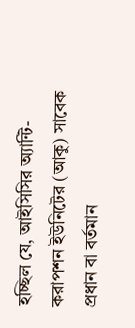হচ্ছিল যে, আইসিসির অ্যান্টি-করাপশন ইউনিটের (আকু) সাবেক প্রধান বা বর্তমান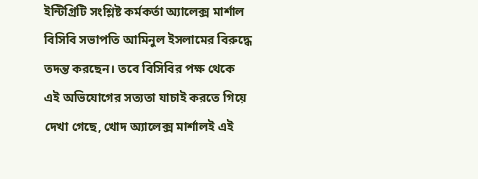ইন্টিগ্রিটি সংশ্লিষ্ট কর্মকর্তা অ্যালেক্স মার্শাল বিসিবি সভাপতি আমিনুল ইসলামের বিরুদ্ধে তদন্ত করছেন। তবে বিসিবির পক্ষ থেকে এই অভিযোগের সত্যতা যাচাই করতে গিয়ে দেখা গেছে, খোদ অ্যালেক্স মার্শালই এই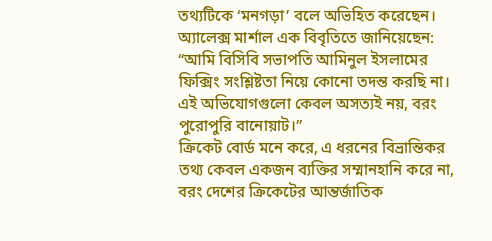তথ্যটিকে ‘মনগড়া’ বলে অভিহিত করেছেন।
অ্যালেক্স মার্শাল এক বিবৃতিতে জানিয়েছেন:
“আমি বিসিবি সভাপতি আমিনুল ইসলামের ফিক্সিং সংশ্লিষ্টতা নিয়ে কোনো তদন্ত করছি না। এই অভিযোগগুলো কেবল অসত্যই নয়, বরং পুরোপুরি বানোয়াট।”
ক্রিকেট বোর্ড মনে করে, এ ধরনের বিভ্রান্তিকর তথ্য কেবল একজন ব্যক্তির সম্মানহানি করে না, বরং দেশের ক্রিকেটের আন্তর্জাতিক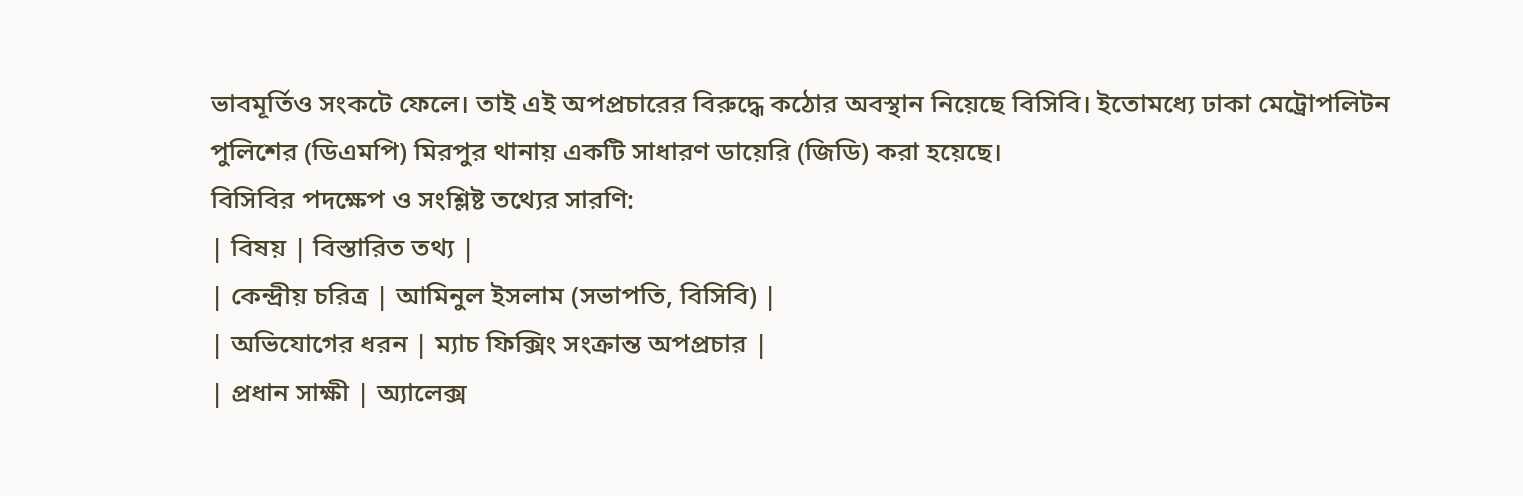ভাবমূর্তিও সংকটে ফেলে। তাই এই অপপ্রচারের বিরুদ্ধে কঠোর অবস্থান নিয়েছে বিসিবি। ইতোমধ্যে ঢাকা মেট্রোপলিটন পুলিশের (ডিএমপি) মিরপুর থানায় একটি সাধারণ ডায়েরি (জিডি) করা হয়েছে।
বিসিবির পদক্ষেপ ও সংশ্লিষ্ট তথ্যের সারণি:
| বিষয় | বিস্তারিত তথ্য |
| কেন্দ্রীয় চরিত্র | আমিনুল ইসলাম (সভাপতি, বিসিবি) |
| অভিযোগের ধরন | ম্যাচ ফিক্সিং সংক্রান্ত অপপ্রচার |
| প্রধান সাক্ষী | অ্যালেক্স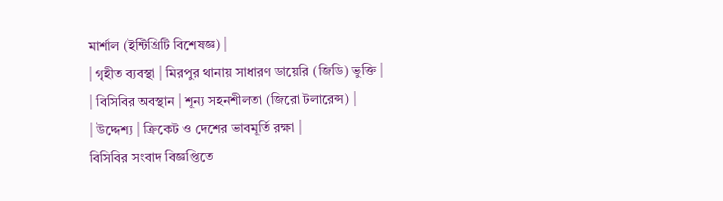মার্শাল (ইন্টিগ্রিটি বিশেষজ্ঞ) |
| গৃহীত ব্যবস্থা | মিরপুর থানায় সাধারণ ডায়েরি (জিডি) ভুক্তি |
| বিসিবির অবস্থান | শূন্য সহনশীলতা (জিরো টলারেন্স) |
| উদ্দেশ্য | ক্রিকেট ও দেশের ভাবমূর্তি রক্ষা |
বিসিবির সংবাদ বিজ্ঞপ্তিতে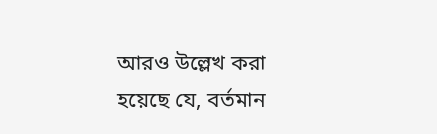আরও উল্লেখ করা হয়েছে যে, বর্তমান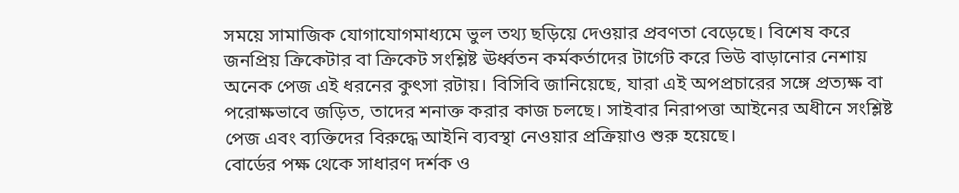সময়ে সামাজিক যোগাযোগমাধ্যমে ভুল তথ্য ছড়িয়ে দেওয়ার প্রবণতা বেড়েছে। বিশেষ করে জনপ্রিয় ক্রিকেটার বা ক্রিকেট সংশ্লিষ্ট ঊর্ধ্বতন কর্মকর্তাদের টার্গেট করে ভিউ বাড়ানোর নেশায় অনেক পেজ এই ধরনের কুৎসা রটায়। বিসিবি জানিয়েছে, যারা এই অপপ্রচারের সঙ্গে প্রত্যক্ষ বা পরোক্ষভাবে জড়িত, তাদের শনাক্ত করার কাজ চলছে। সাইবার নিরাপত্তা আইনের অধীনে সংশ্লিষ্ট পেজ এবং ব্যক্তিদের বিরুদ্ধে আইনি ব্যবস্থা নেওয়ার প্রক্রিয়াও শুরু হয়েছে।
বোর্ডের পক্ষ থেকে সাধারণ দর্শক ও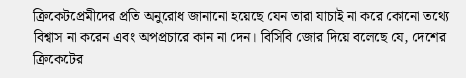ক্রিকেটপ্রেমীদের প্রতি অনুরোধ জানানো হয়েছে যেন তারা যাচাই না করে কোনো তথ্যে বিশ্বাস না করেন এবং অপপ্রচারে কান না দেন। বিসিবি জোর দিয়ে বলেছে যে, দেশের ক্রিকেটের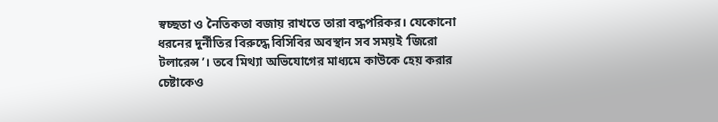স্বচ্ছতা ও নৈতিকতা বজায় রাখতে তারা বদ্ধপরিকর। যেকোনো ধরনের দুর্নীতির বিরুদ্ধে বিসিবির অবস্থান সব সময়ই ‘জিরো টলারেন্স’। তবে মিথ্যা অভিযোগের মাধ্যমে কাউকে হেয় করার চেষ্টাকেও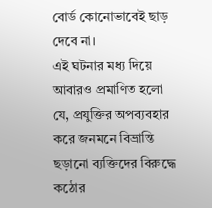বোর্ড কোনোভাবেই ছাড় দেবে না।
এই ঘটনার মধ্য দিয়ে আবারও প্রমাণিত হলো যে, প্রযুক্তির অপব্যবহার করে জনমনে বিভ্রান্তি ছড়ানো ব্যক্তিদের বিরুদ্ধে কঠোর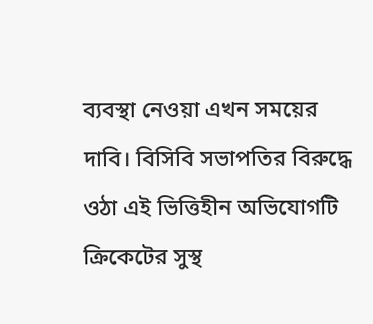ব্যবস্থা নেওয়া এখন সময়ের দাবি। বিসিবি সভাপতির বিরুদ্ধে ওঠা এই ভিত্তিহীন অভিযোগটি ক্রিকেটের সুস্থ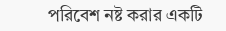পরিবেশ নষ্ট করার একটি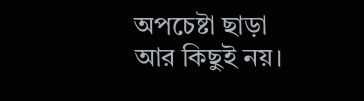অপচেষ্টা ছাড়া আর কিছুই নয়।